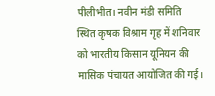पीलीभीत। नवीन मंडी समिति स्थित कृषक विश्राम गृह में शनिवार को भारतीय किसान यूनियन की मासिक पंचायत आयोजित की गई।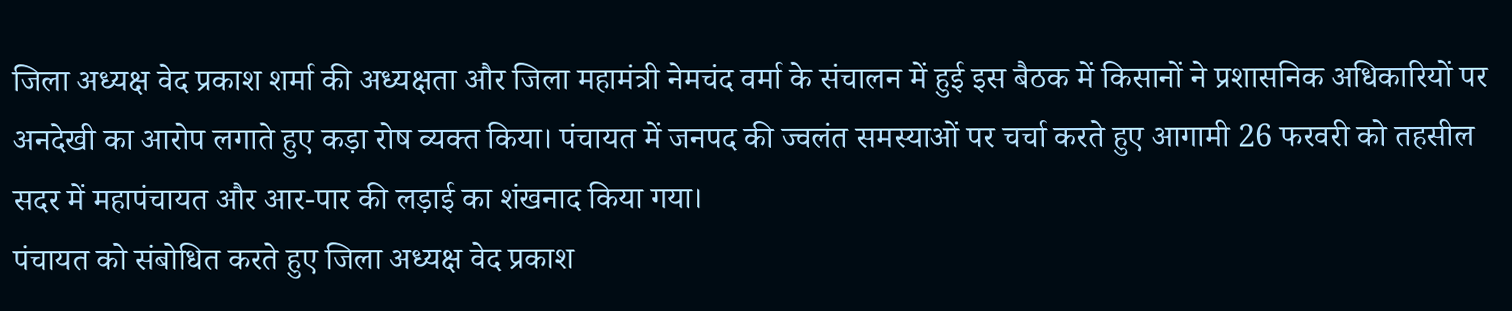जिला अध्यक्ष वेद प्रकाश शर्मा की अध्यक्षता और जिला महामंत्री नेमचंद वर्मा के संचालन में हुई इस बैठक में किसानों ने प्रशासनिक अधिकारियों पर अनदेखी का आरोप लगाते हुए कड़ा रोष व्यक्त किया। पंचायत में जनपद की ज्वलंत समस्याओं पर चर्चा करते हुए आगामी 26 फरवरी को तहसील सदर में महापंचायत और आर-पार की लड़ाई का शंखनाद किया गया।
पंचायत को संबोधित करते हुए जिला अध्यक्ष वेद प्रकाश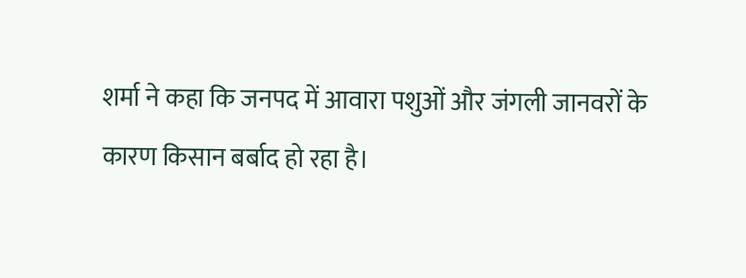शर्मा ने कहा कि जनपद में आवारा पशुओं और जंगली जानवरों के कारण किसान बर्बाद हो रहा है।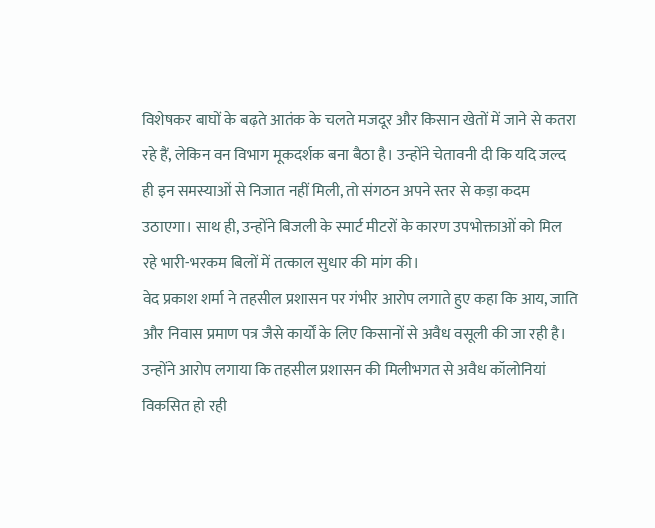विशेषकर बाघों के बढ़ते आतंक के चलते मजदूर और किसान खेतों में जाने से कतरा रहे हैं, लेकिन वन विभाग मूकदर्शक बना बैठा है। उन्होंने चेतावनी दी कि यदि जल्द ही इन समस्याओं से निजात नहीं मिली, तो संगठन अपने स्तर से कड़ा कदम उठाएगा। साथ ही, उन्होंने बिजली के स्मार्ट मीटरों के कारण उपभोक्ताओं को मिल रहे भारी-भरकम बिलों में तत्काल सुधार की मांग की।
वेद प्रकाश शर्मा ने तहसील प्रशासन पर गंभीर आरोप लगाते हुए कहा कि आय, जाति और निवास प्रमाण पत्र जैसे कार्यों के लिए किसानों से अवैध वसूली की जा रही है। उन्होंने आरोप लगाया कि तहसील प्रशासन की मिलीभगत से अवैध कॉलोनियां विकसित हो रही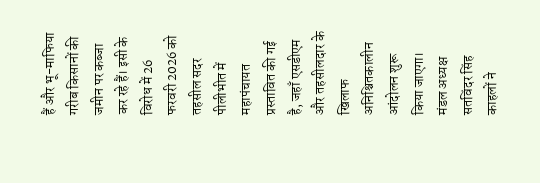हैं और भू-माफिया गरीब किसानों की जमीन पर कब्जा कर रहे हैं। इसी के विरोध में 26 फरवरी 2026 को तहसील सदर पीलीभीत में महापंचायत प्रस्तावित की गई है, जहाँ एसडीएम और तहसीलदार के खिलाफ अनिश्चितकालीन आंदोलन शुरू किया जाएगा।
मंडल अध्यक्ष सतविंदर सिंह काहलों ने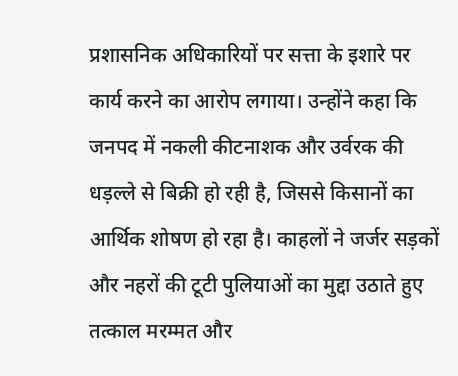प्रशासनिक अधिकारियों पर सत्ता के इशारे पर कार्य करने का आरोप लगाया। उन्होंने कहा कि जनपद में नकली कीटनाशक और उर्वरक की धड़ल्ले से बिक्री हो रही है, जिससे किसानों का आर्थिक शोषण हो रहा है। काहलों ने जर्जर सड़कों और नहरों की टूटी पुलियाओं का मुद्दा उठाते हुए तत्काल मरम्मत और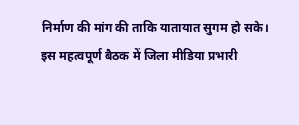निर्माण की मांग की ताकि यातायात सुगम हो सके।
इस महत्वपूर्ण बैठक में जिला मीडिया प्रभारी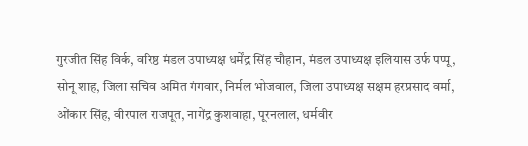गुरजीत सिंह विर्क, वरिष्ठ मंडल उपाध्यक्ष धर्मेंद्र सिंह चौहान, मंडल उपाध्यक्ष इलियास उर्फ पप्पू, सोनू शाह, जिला सचिव अमित गंगवार, निर्मल भोजवाल, जिला उपाध्यक्ष सक्षम हरप्रसाद वर्मा, ओंकार सिंह, वीरपाल राजपूत, नागेंद्र कुशवाहा, पूरनलाल, धर्मवीर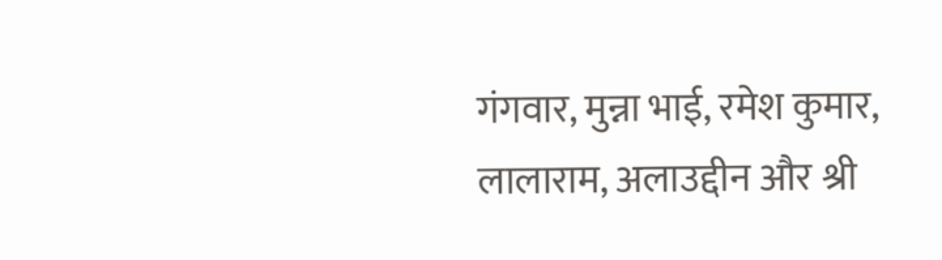गंगवार, मुन्ना भाई, रमेश कुमार, लालाराम, अलाउद्दीन और श्री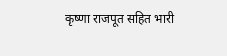कृष्णा राजपूत सहित भारी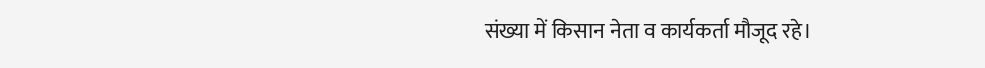संख्या में किसान नेता व कार्यकर्ता मौजूद रहे।